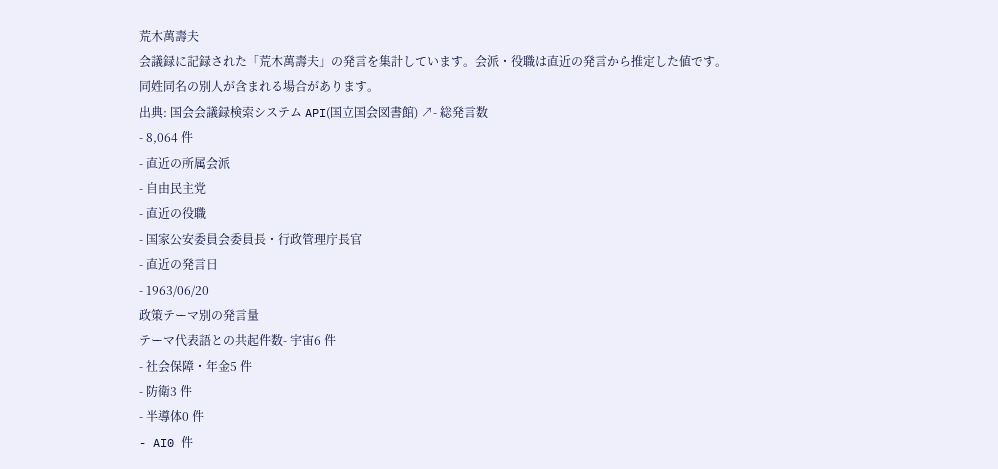荒木萬壽夫
会議録に記録された「荒木萬壽夫」の発言を集計しています。会派・役職は直近の発言から推定した値です。同姓同名の別人が含まれる場合があります。
出典: 国会会議録検索システム API(国立国会図書館) ↗- 総発言数
- 8,064 件
- 直近の所属会派
- 自由民主党
- 直近の役職
- 国家公安委員会委員長・行政管理庁長官
- 直近の発言日
- 1963/06/20
政策テーマ別の発言量
テーマ代表語との共起件数- 宇宙6 件
- 社会保障・年金5 件
- 防衛3 件
- 半導体0 件
- AI0 件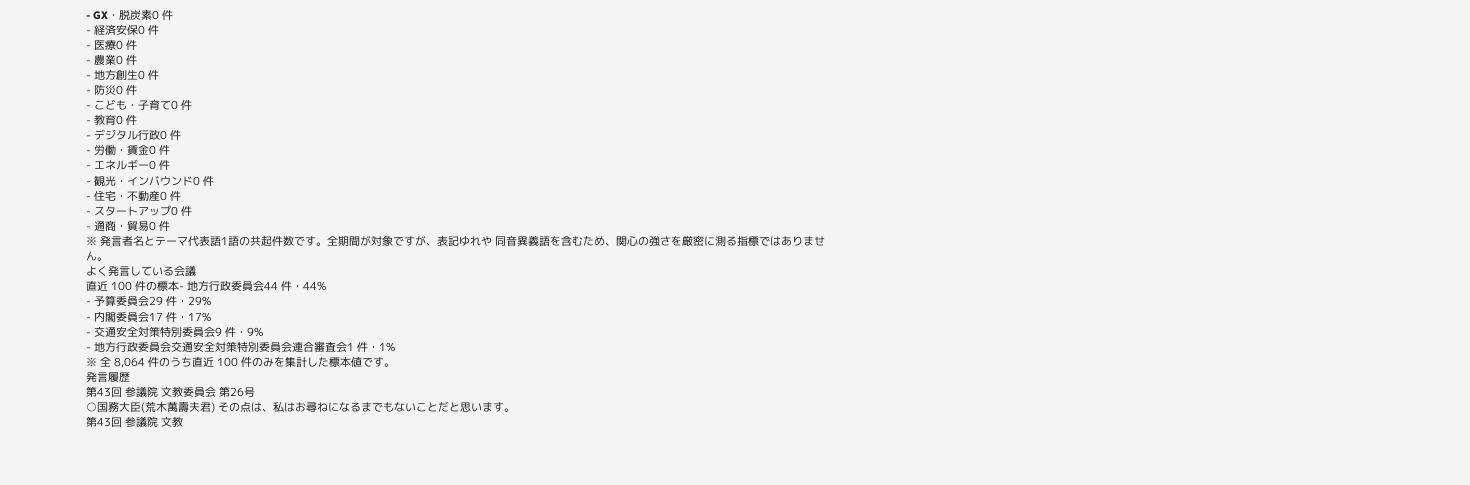- GX・脱炭素0 件
- 経済安保0 件
- 医療0 件
- 農業0 件
- 地方創生0 件
- 防災0 件
- こども・子育て0 件
- 教育0 件
- デジタル行政0 件
- 労働・賃金0 件
- エネルギー0 件
- 観光・インバウンド0 件
- 住宅・不動産0 件
- スタートアップ0 件
- 通商・貿易0 件
※ 発言者名とテーマ代表語1語の共起件数です。全期間が対象ですが、表記ゆれや 同音異義語を含むため、関心の強さを厳密に測る指標ではありません。
よく発言している会議
直近 100 件の標本- 地方行政委員会44 件・44%
- 予算委員会29 件・29%
- 内閣委員会17 件・17%
- 交通安全対策特別委員会9 件・9%
- 地方行政委員会交通安全対策特別委員会連合審査会1 件・1%
※ 全 8,064 件のうち直近 100 件のみを集計した標本値です。
発言履歴
第43回 参議院 文教委員会 第26号
○国務大臣(荒木萬壽夫君) その点は、私はお尋ねになるまでもないことだと思います。
第43回 参議院 文教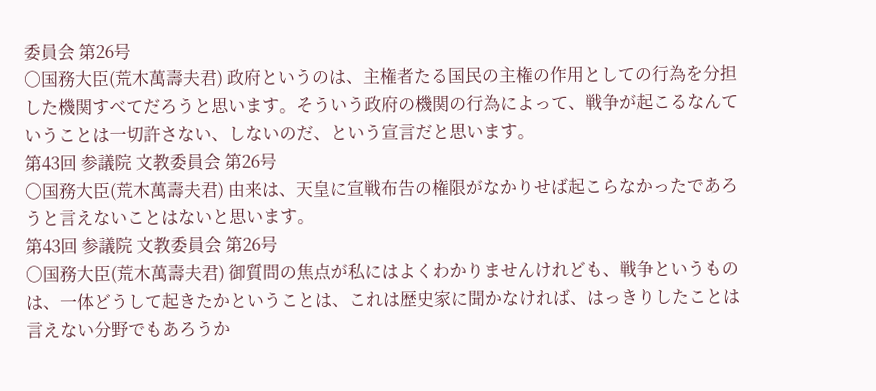委員会 第26号
○国務大臣(荒木萬壽夫君) 政府というのは、主権者たる国民の主権の作用としての行為を分担した機関すべてだろうと思います。そういう政府の機関の行為によって、戦争が起こるなんていうことは一切許さない、しないのだ、という宣言だと思います。
第43回 参議院 文教委員会 第26号
○国務大臣(荒木萬壽夫君) 由来は、天皇に宣戦布告の権限がなかりせば起こらなかったであろうと言えないことはないと思います。
第43回 参議院 文教委員会 第26号
○国務大臣(荒木萬壽夫君) 御質問の焦点が私にはよくわかりませんけれども、戦争というものは、一体どうして起きたかということは、これは歴史家に聞かなければ、はっきりしたことは言えない分野でもあろうか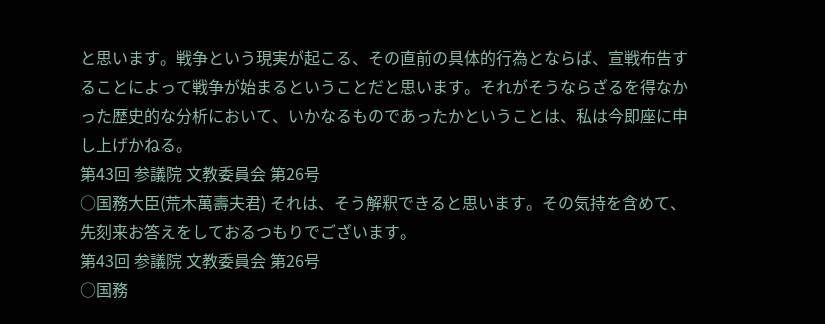と思います。戦争という現実が起こる、その直前の具体的行為とならば、宣戦布告することによって戦争が始まるということだと思います。それがそうならざるを得なかった歴史的な分析において、いかなるものであったかということは、私は今即座に申し上げかねる。
第43回 参議院 文教委員会 第26号
○国務大臣(荒木萬壽夫君) それは、そう解釈できると思います。その気持を含めて、先刻来お答えをしておるつもりでございます。
第43回 参議院 文教委員会 第26号
○国務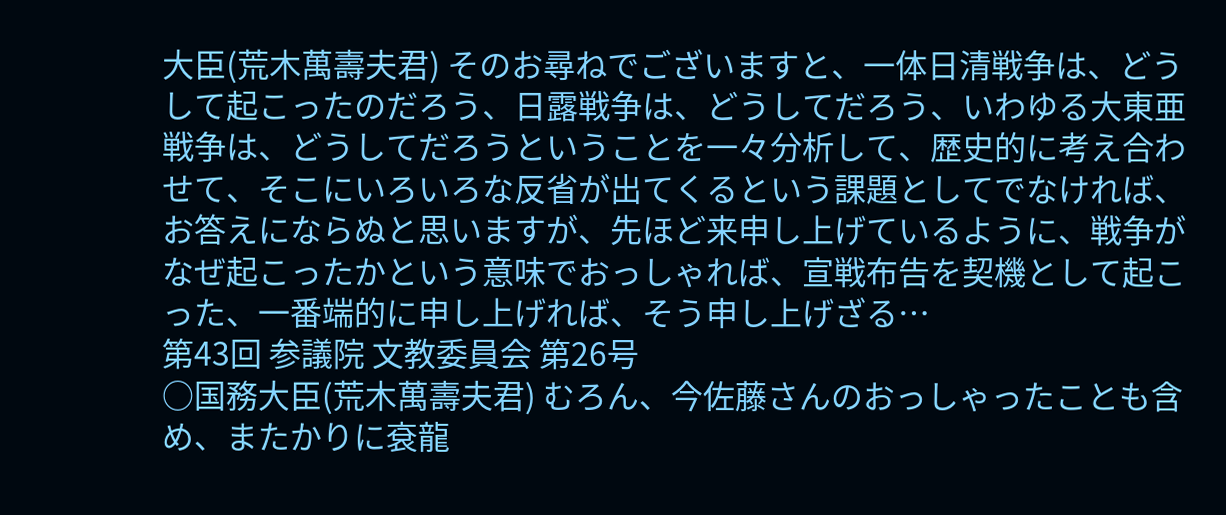大臣(荒木萬壽夫君) そのお尋ねでございますと、一体日清戦争は、どうして起こったのだろう、日露戦争は、どうしてだろう、いわゆる大東亜戦争は、どうしてだろうということを一々分析して、歴史的に考え合わせて、そこにいろいろな反省が出てくるという課題としてでなければ、お答えにならぬと思いますが、先ほど来申し上げているように、戦争がなぜ起こったかという意味でおっしゃれば、宣戦布告を契機として起こった、一番端的に申し上げれば、そう申し上げざる…
第43回 参議院 文教委員会 第26号
○国務大臣(荒木萬壽夫君) むろん、今佐藤さんのおっしゃったことも含め、またかりに袞龍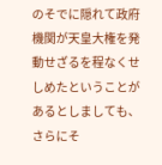のそでに隠れて政府機関が天皇大権を発動せざるを程なくせしめたということがあるとしましても、さらにそ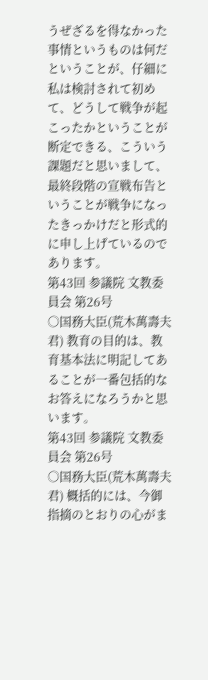うぜざるを得なかった事情というものは何だということが、仔細に私は検討されて初めて、どうして戦争が起こったかということが断定できる、こういう課題だと思いまして、最終段階の宣戦布告ということが戦争になったきっかけだと形式的に申し上げているのであります。
第43回 参議院 文教委員会 第26号
○国務大臣(荒木萬壽夫君) 教育の目的は、教育基本法に明記してあることが一番包括的なお答えになろうかと思います。
第43回 参議院 文教委員会 第26号
○国務大臣(荒木萬壽夫君) 概括的には、今御指摘のとおりの心がま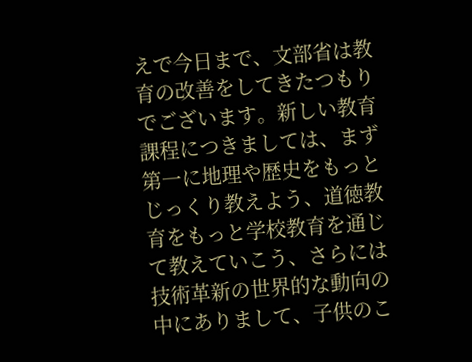えで今日まで、文部省は教育の改善をしてきたつもりでございます。新しい教育課程につきましては、まず第一に地理や歴史をもっとじっくり教えよう、道徳教育をもっと学校教育を通じて教えていこう、さらには技術革新の世界的な動向の中にありまして、子供のこ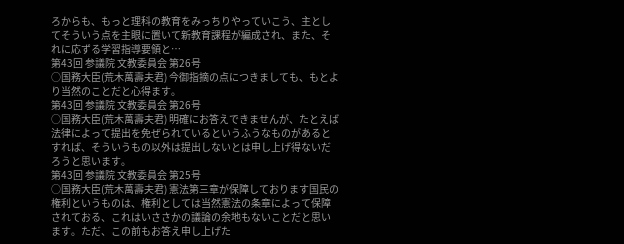ろからも、もっと理科の教育をみっちりやっていこう、主としてそういう点を主眼に置いて新教育課程が編成され、また、それに応ずる学習指導要領と…
第43回 参議院 文教委員会 第26号
○国務大臣(荒木萬壽夫君) 今御指摘の点につきましても、もとより当然のことだと心得ます。
第43回 参議院 文教委員会 第26号
○国務大臣(荒木萬壽夫君) 明確にお答えできませんが、たとえば法律によって提出を免ぜられているというふうなものがあるとすれば、そういうもの以外は提出しないとは申し上げ得ないだろうと思います。
第43回 参議院 文教委員会 第25号
○国務大臣(荒木萬壽夫君) 憲法第三章が保障しております国民の権利というものは、権利としては当然憲法の条章によって保障されておる、これはいささかの議論の余地もないことだと思います。ただ、この前もお答え申し上げた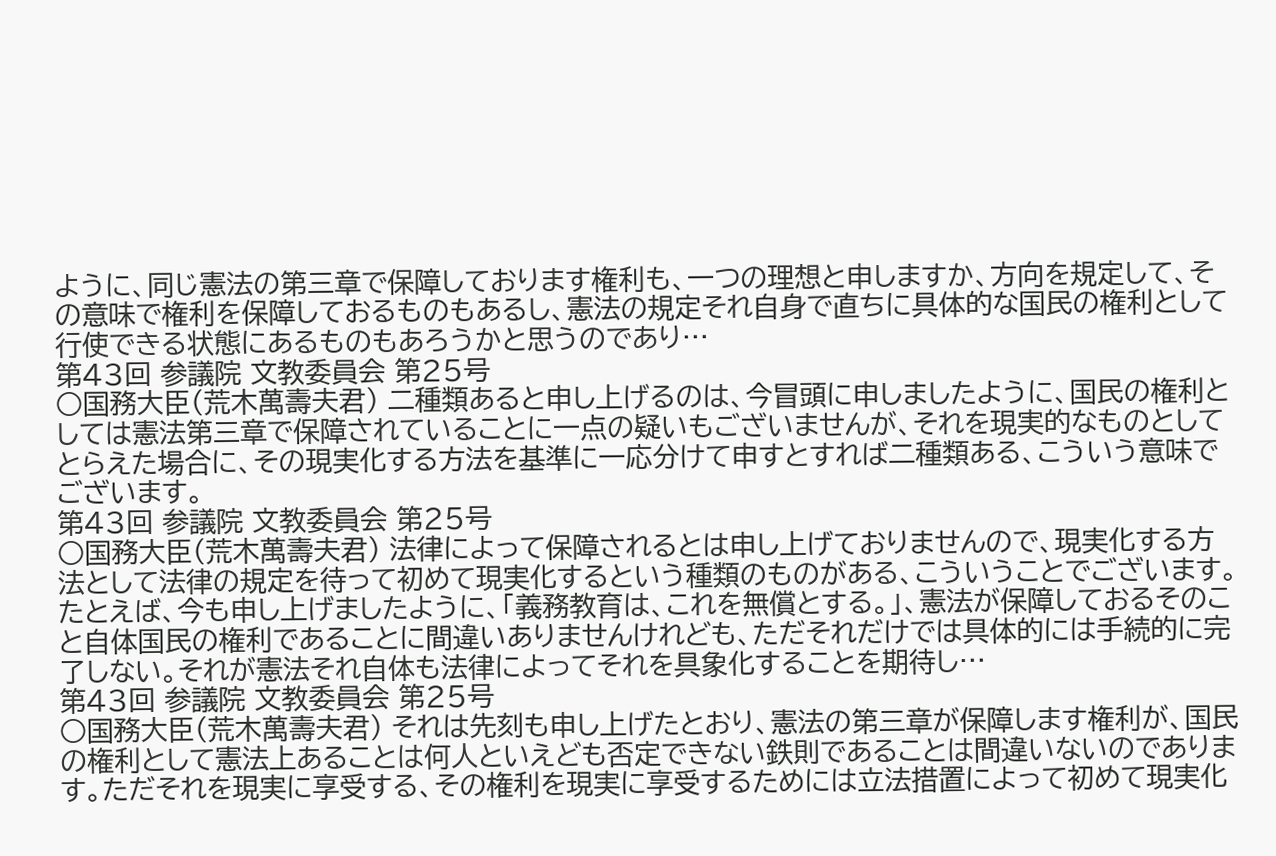ように、同じ憲法の第三章で保障しております権利も、一つの理想と申しますか、方向を規定して、その意味で権利を保障しておるものもあるし、憲法の規定それ自身で直ちに具体的な国民の権利として行使できる状態にあるものもあろうかと思うのであり…
第43回 参議院 文教委員会 第25号
○国務大臣(荒木萬壽夫君) 二種類あると申し上げるのは、今冒頭に申しましたように、国民の権利としては憲法第三章で保障されていることに一点の疑いもございませんが、それを現実的なものとしてとらえた場合に、その現実化する方法を基準に一応分けて申すとすれば二種類ある、こういう意味でございます。
第43回 参議院 文教委員会 第25号
○国務大臣(荒木萬壽夫君) 法律によって保障されるとは申し上げておりませんので、現実化する方法として法律の規定を待って初めて現実化するという種類のものがある、こういうことでございます。たとえば、今も申し上げましたように、「義務教育は、これを無償とする。」、憲法が保障しておるそのこと自体国民の権利であることに間違いありませんけれども、ただそれだけでは具体的には手続的に完了しない。それが憲法それ自体も法律によってそれを具象化することを期待し…
第43回 参議院 文教委員会 第25号
○国務大臣(荒木萬壽夫君) それは先刻も申し上げたとおり、憲法の第三章が保障します権利が、国民の権利として憲法上あることは何人といえども否定できない鉄則であることは間違いないのであります。ただそれを現実に享受する、その権利を現実に享受するためには立法措置によって初めて現実化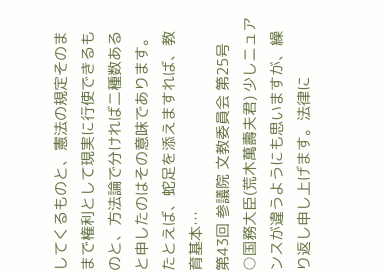してくるものと、憲法の規定そのままで権利として現実に行使できるものと、方法論で分ければ二種数あると申したのはその意味であります。たとえば、蛇足を添えますれば、教育基本…
第43回 参議院 文教委員会 第25号
○国務大臣(荒木萬壽夫君) 少しニュアンスが違うようにも思いますが、繰り返し申し上げます。法律に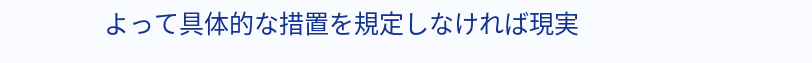よって具体的な措置を規定しなければ現実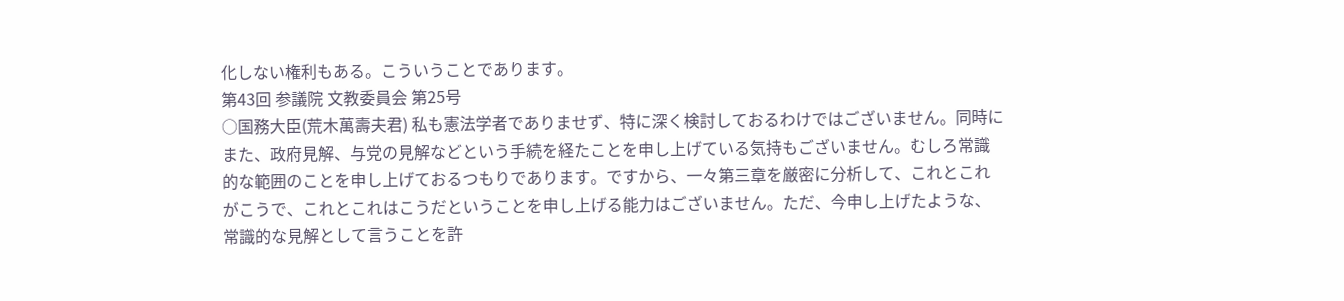化しない権利もある。こういうことであります。
第43回 参議院 文教委員会 第25号
○国務大臣(荒木萬壽夫君) 私も憲法学者でありませず、特に深く検討しておるわけではございません。同時にまた、政府見解、与党の見解などという手続を経たことを申し上げている気持もございません。むしろ常識的な範囲のことを申し上げておるつもりであります。ですから、一々第三章を厳密に分析して、これとこれがこうで、これとこれはこうだということを申し上げる能力はございません。ただ、今申し上げたような、常識的な見解として言うことを許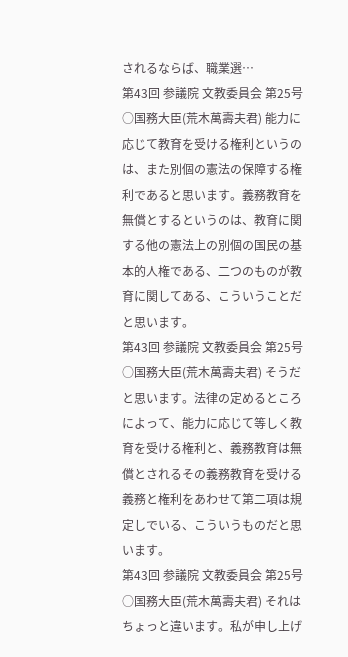されるならば、職業選…
第43回 参議院 文教委員会 第25号
○国務大臣(荒木萬壽夫君) 能力に応じて教育を受ける権利というのは、また別個の憲法の保障する権利であると思います。義務教育を無償とするというのは、教育に関する他の憲法上の別個の国民の基本的人権である、二つのものが教育に関してある、こういうことだと思います。
第43回 参議院 文教委員会 第25号
○国務大臣(荒木萬壽夫君) そうだと思います。法律の定めるところによって、能力に応じて等しく教育を受ける権利と、義務教育は無償とされるその義務教育を受ける義務と権利をあわせて第二項は規定しでいる、こういうものだと思います。
第43回 参議院 文教委員会 第25号
○国務大臣(荒木萬壽夫君) それはちょっと違います。私が申し上げ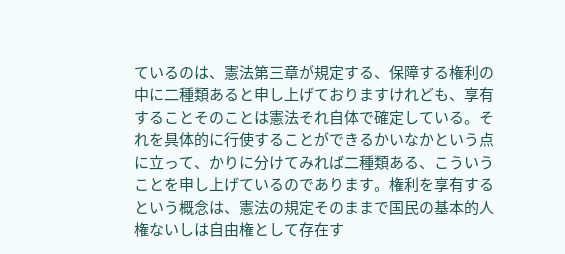ているのは、憲法第三章が規定する、保障する権利の中に二種類あると申し上げておりますけれども、享有することそのことは憲法それ自体で確定している。それを具体的に行使することができるかいなかという点に立って、かりに分けてみれば二種類ある、こういうことを申し上げているのであります。権利を享有するという概念は、憲法の規定そのままで国民の基本的人権ないしは自由権として存在す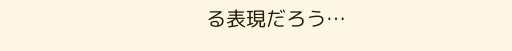る表現だろう…